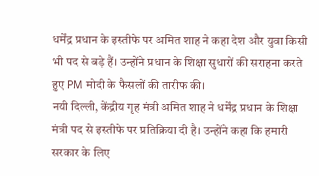धर्मेंद्र प्रधान के इस्तीफे पर अमित शाह ने कहा देश और युवा किसी भी पद से बड़े हैं। उन्होंने प्रधान के शिक्षा सुधारों की सराहना करते हुए PM मोदी के फैसलों की तारीफ की।
नयी दिल्ली, केंद्रीय गृह मंत्री अमित शाह ने धर्मेंद्र प्रधान के शिक्षा मंत्री पद से इस्तीफे पर प्रतिक्रिया दी है। उन्होंने कहा कि हमारी सरकार के लिए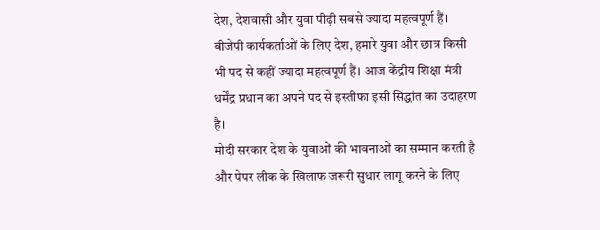देश, देशवासी और युवा पीढ़ी सबसे ज्यादा महत्वपूर्ण हैं। बीजेपी कार्यकर्ताओं के लिए देश, हमारे युवा और छात्र किसी भी पद से कहीं ज्यादा महत्वपूर्ण हैं। आज केंद्रीय शिक्षा मंत्री धर्मेंद्र प्रधान का अपने पद से इस्तीफा इसी सिद्धांत का उदाहरण है।
मोदी सरकार देश के युवाओं की भावनाओं का सम्मान करती है और पेपर लीक के खिलाफ जरूरी सुधार लागू करने के लिए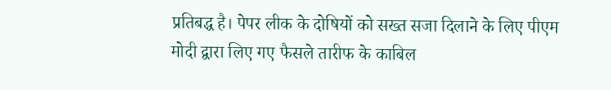प्रतिबद्ध है। पेपर लीक के दोषियों को सख्त सजा दिलाने के लिए पीएम मोदी द्वारा लिए गए फैसले तारीफ के काबिल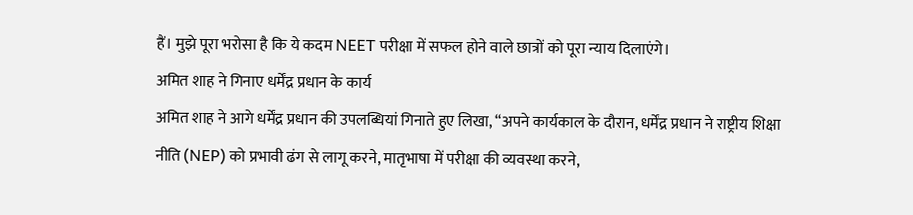हैं। मुझे पूरा भरोसा है कि ये कदम NEET परीक्षा में सफल होने वाले छात्रों को पूरा न्याय दिलाएंगे।
अमित शाह ने गिनाए धर्मेंद्र प्रधान के कार्य
अमित शाह ने आगे धर्मेंद्र प्रधान की उपलब्धियां गिनाते हुए लिखा, “अपने कार्यकाल के दौरान, धर्मेंद्र प्रधान ने राष्ट्रीय शिक्षा नीति (NEP) को प्रभावी ढंग से लागू करने, मातृभाषा में परीक्षा की व्यवस्था करने,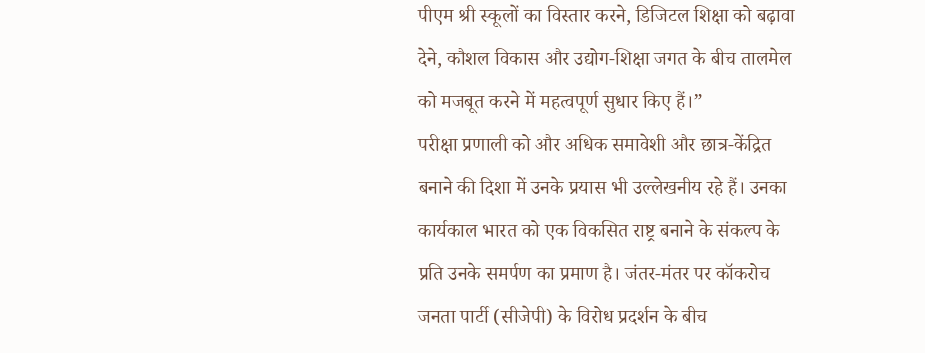पीएम श्री स्कूलों का विस्तार करने, डिजिटल शिक्षा को बढ़ावा देने, कौशल विकास और उद्योग-शिक्षा जगत के बीच तालमेल को मजबूत करने में महत्वपूर्ण सुधार किए हैं।”
परीक्षा प्रणाली को और अधिक समावेशी और छात्र-केंद्रित बनाने की दिशा में उनके प्रयास भी उल्लेखनीय रहे हैं। उनका कार्यकाल भारत को एक विकसित राष्ट्र बनाने के संकल्प के प्रति उनके समर्पण का प्रमाण है। जंतर-मंतर पर कॉकरोच जनता पार्टी (सीजेपी) के विरोध प्रदर्शन के बीच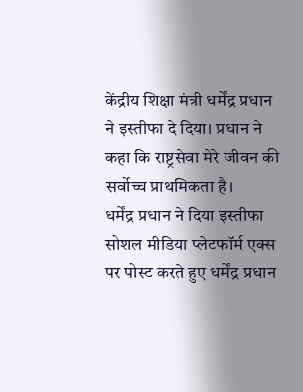केंद्रीय शिक्षा मंत्री धर्मेंद्र प्रधान ने इस्तीफा दे दिया। प्रधान ने कहा कि राष्ट्रसेवा मेरे जीवन की सर्वोच्च प्राथमिकता है।
धर्मेंद्र प्रधान ने दिया इस्तीफा
सोशल मीडिया प्लेटफॉर्म एक्स पर पोस्ट करते हुए धर्मेंद्र प्रधान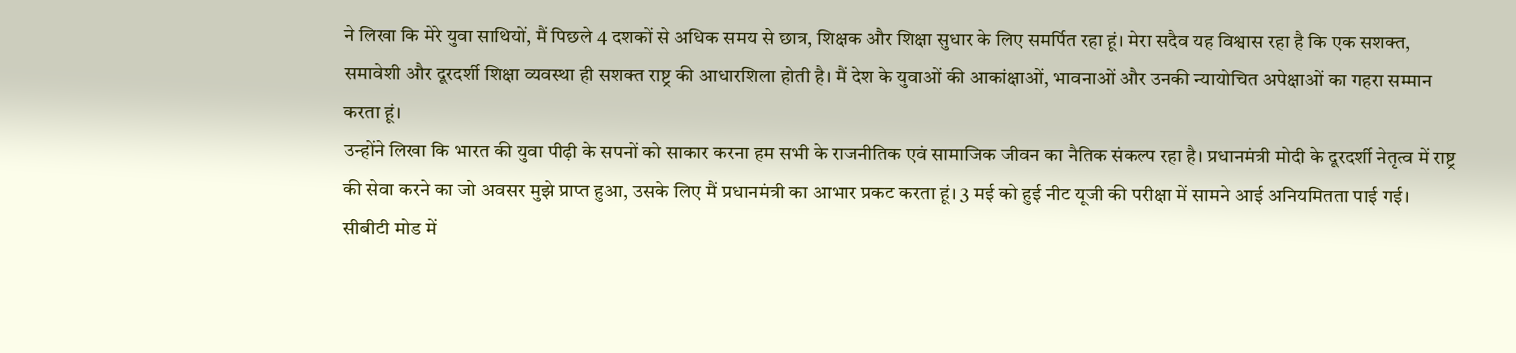ने लिखा कि मेरे युवा साथियों, मैं पिछले 4 दशकों से अधिक समय से छात्र, शिक्षक और शिक्षा सुधार के लिए समर्पित रहा हूं। मेरा सदैव यह विश्वास रहा है कि एक सशक्त, समावेशी और दूरदर्शी शिक्षा व्यवस्था ही सशक्त राष्ट्र की आधारशिला होती है। मैं देश के युवाओं की आकांक्षाओं, भावनाओं और उनकी न्यायोचित अपेक्षाओं का गहरा सम्मान करता हूं।
उन्होंने लिखा कि भारत की युवा पीढ़ी के सपनों को साकार करना हम सभी के राजनीतिक एवं सामाजिक जीवन का नैतिक संकल्प रहा है। प्रधानमंत्री मोदी के दूरदर्शी नेतृत्व में राष्ट्र की सेवा करने का जो अवसर मुझे प्राप्त हुआ, उसके लिए मैं प्रधानमंत्री का आभार प्रकट करता हूं। 3 मई को हुई नीट यूजी की परीक्षा में सामने आई अनियमितता पाई गई।
सीबीटी मोड में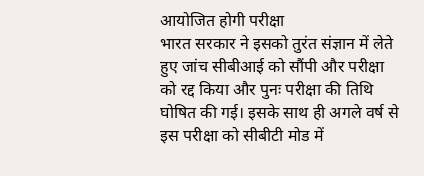आयोजित होगी परीक्षा
भारत सरकार ने इसको तुरंत संज्ञान में लेते हुए जांच सीबीआई को सौंपी और परीक्षा को रद्द किया और पुनः परीक्षा की तिथि घोषित की गई। इसके साथ ही अगले वर्ष से इस परीक्षा को सीबीटी मोड में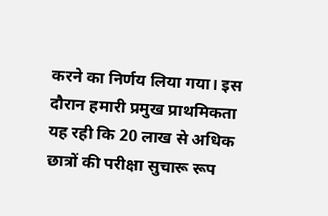करने का निर्णय लिया गया। इस दौरान हमारी प्रमुख प्राथमिकता यह रही कि 20 लाख से अधिक छात्रों की परीक्षा सुचारू रूप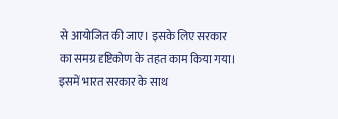से आयोजित की जाए। इसके लिए सरकार का समग्र दृष्टिकोण के तहत काम किया गया। इसमें भारत सरकार के साथ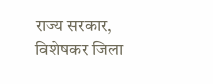राज्य सरकार, विशेषकर जिला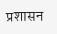प्रशासन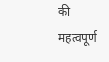की महत्वपूर्ण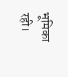भूमिका रही।